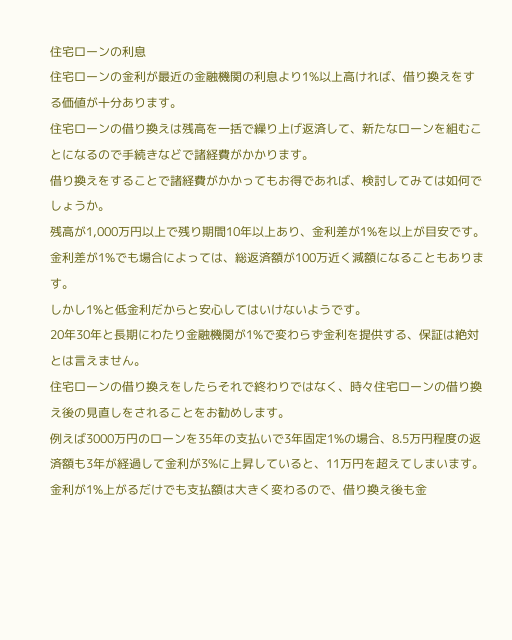住宅ローンの利息
住宅ローンの金利が最近の金融機関の利息より1%以上高ければ、借り換えをする価値が十分あります。
住宅ローンの借り換えは残高を一括で繰り上げ返済して、新たなローンを組むことになるので手続きなどで諸経費がかかります。
借り換えをすることで諸経費がかかってもお得であれば、検討してみては如何でしょうか。
残高が1,000万円以上で残り期間10年以上あり、金利差が1%を以上が目安です。
金利差が1%でも場合によっては、総返済額が100万近く減額になることもあります。
しかし1%と低金利だからと安心してはいけないようです。
20年30年と長期にわたり金融機関が1%で変わらず金利を提供する、保証は絶対とは言えません。
住宅ローンの借り換えをしたらそれで終わりではなく、時々住宅ローンの借り換え後の見直しをされることをお勧めします。
例えば3000万円のローンを35年の支払いで3年固定1%の場合、8.5万円程度の返済額も3年が経過して金利が3%に上昇していると、11万円を超えてしまいます。
金利が1%上がるだけでも支払額は大きく変わるので、借り換え後も金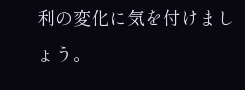利の変化に気を付けましょう。